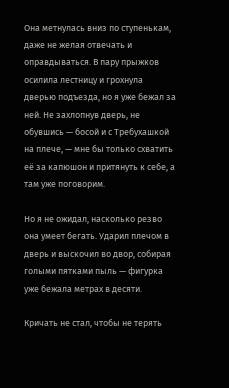Она метнулась вниз по ступенькам, даже не желая отвечать и оправдываться. В пару прыжков осилила лестницу и грохнула дверью подъезда, но я уже бежал за ней. Не захлопнув дверь, не обувшись — босой и с Требухашкой на плече, — мне бы только схватить её за капюшон и притянуть к себе, а там уже поговорим.

Но я не ожидал, насколько резво она умеет бегать. Ударил плечом в дверь и выскочил во двор, собирая голыми пятками пыль — фигурка уже бежала метрах в десяти.

Кричать не стал, чтобы не терять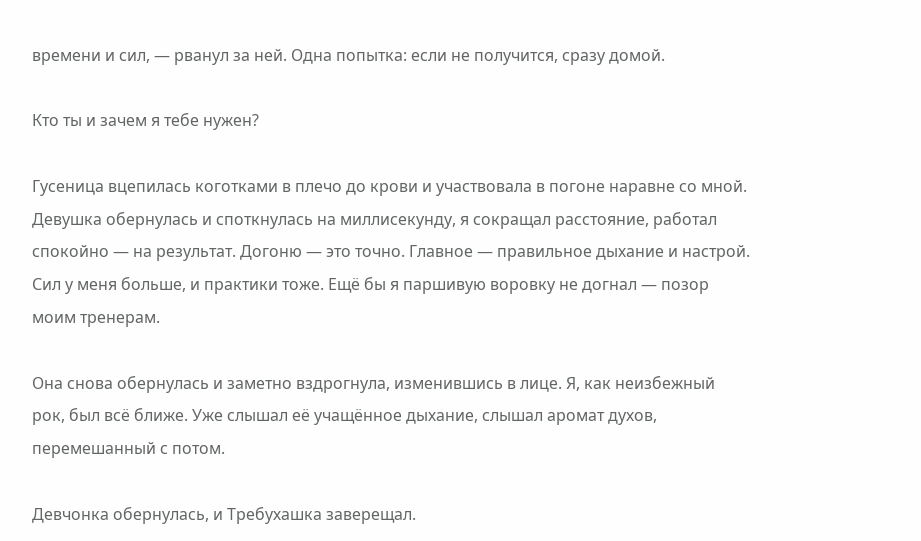времени и сил, — рванул за ней. Одна попытка: если не получится, сразу домой.

Кто ты и зачем я тебе нужен?

Гусеница вцепилась коготками в плечо до крови и участвовала в погоне наравне со мной. Девушка обернулась и споткнулась на миллисекунду, я сокращал расстояние, работал спокойно — на результат. Догоню — это точно. Главное — правильное дыхание и настрой. Сил у меня больше, и практики тоже. Ещё бы я паршивую воровку не догнал — позор моим тренерам.

Она снова обернулась и заметно вздрогнула, изменившись в лице. Я, как неизбежный рок, был всё ближе. Уже слышал её учащённое дыхание, слышал аромат духов, перемешанный с потом.

Девчонка обернулась, и Требухашка заверещал.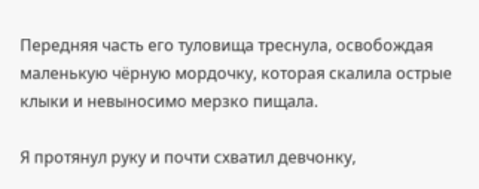Передняя часть его туловища треснула, освобождая маленькую чёрную мордочку, которая скалила острые клыки и невыносимо мерзко пищала.

Я протянул руку и почти схватил девчонку,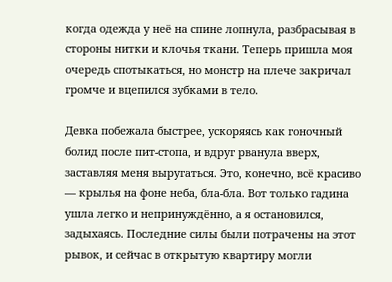когда одежда у неё на спине лопнула, разбрасывая в стороны нитки и клочья ткани. Теперь пришла моя очередь спотыкаться, но монстр на плече закричал громче и вцепился зубками в тело.

Девка побежала быстрее, ускоряясь как гоночный болид после пит-стопа, и вдруг рванула вверх, заставляя меня выругаться. Это, конечно, всё красиво — крылья на фоне неба, бла-бла. Вот только гадина ушла легко и непринуждённо, а я остановился, задыхаясь. Последние силы были потрачены на этот рывок, и сейчас в открытую квартиру могли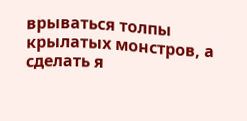врываться толпы крылатых монстров, а сделать я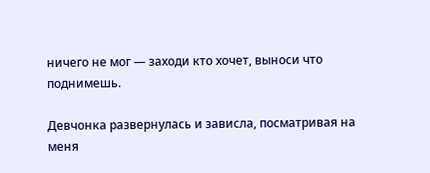ничего не мог — заходи кто хочет, выноси что поднимешь.

Девчонка развернулась и зависла, посматривая на меня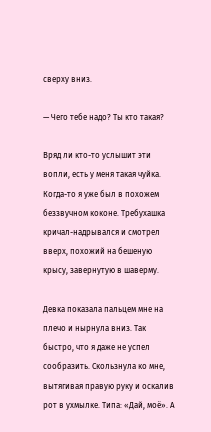сверху вниз.

— Чего тебе надо? Ты кто такая?

Вряд ли кто-то услышит эти вопли, есть у меня такая чуйка. Когда-то я уже был в похожем беззвучном коконе. Требухашка кричал-надрывался и смотрел вверх, похожий на бешеную крысу, завернутую в шаверму.

Девка показала пальцем мне на плечо и нырнула вниз. Так быстро, что я даже не успел сообразить. Скользнула ко мне, вытягивая правую руку и оскалив рот в ухмылке. Типа: «Дай, моё». А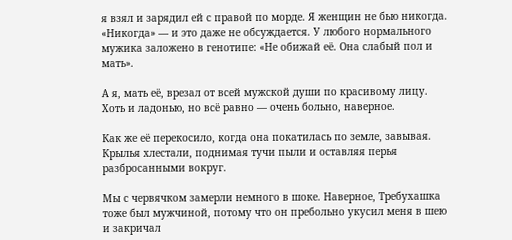я взял и зарядил ей с правой по морде. Я женщин не бью никогда. «Никогда» — и это даже не обсуждается. У любого нормального мужика заложено в генотипе: «Не обижай её. Она слабый пол и мать».

А я, мать её, врезал от всей мужской души по красивому лицу. Хоть и ладонью, но всё равно — очень больно, наверное.

Как же её перекосило, когда она покатилась по земле, завывая. Крылья хлестали, поднимая тучи пыли и оставляя перья разбросанными вокруг.

Мы с червячком замерли немного в шоке. Наверное, Требухашка тоже был мужчиной, потому что он пребольно укусил меня в шею и закричал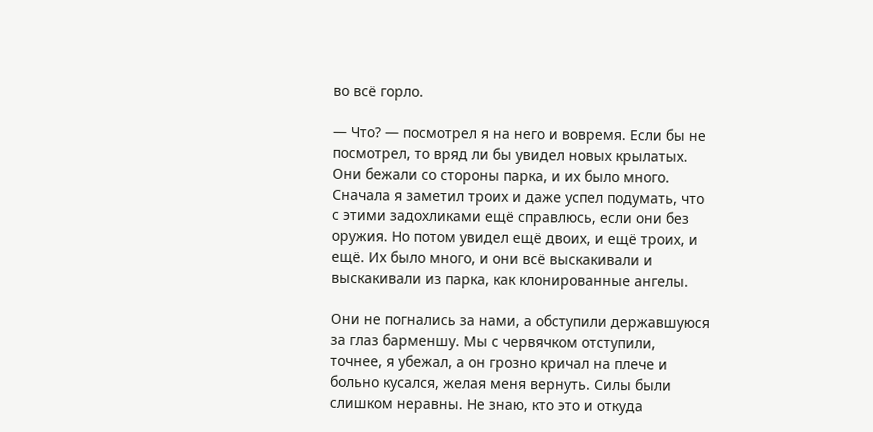во всё горло.

— Что? — посмотрел я на него и вовремя. Если бы не посмотрел, то вряд ли бы увидел новых крылатых. Они бежали со стороны парка, и их было много. Сначала я заметил троих и даже успел подумать, что с этими задохликами ещё справлюсь, если они без оружия. Но потом увидел ещё двоих, и ещё троих, и ещё. Их было много, и они всё выскакивали и выскакивали из парка, как клонированные ангелы.

Они не погнались за нами, а обступили державшуюся за глаз барменшу. Мы с червячком отступили, точнее, я убежал, а он грозно кричал на плече и больно кусался, желая меня вернуть. Силы были слишком неравны. Не знаю, кто это и откуда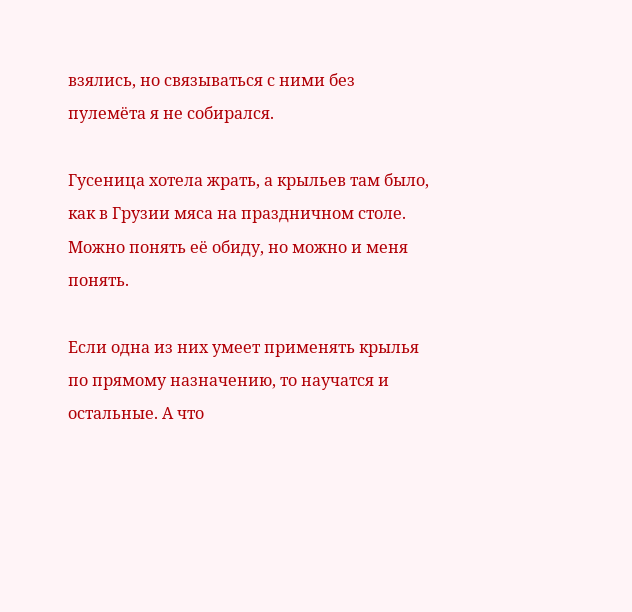взялись, но связываться с ними без пулемёта я не собирался.

Гусеница хотела жрать, а крыльев там было, как в Грузии мяса на праздничном столе. Можно понять её обиду, но можно и меня понять.

Если одна из них умеет применять крылья по прямому назначению, то научатся и остальные. А что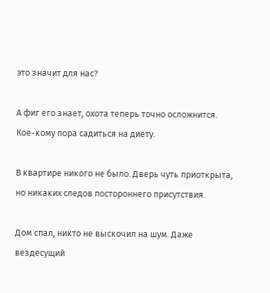это значит для нас?

А фиг его знает, охота теперь точно осложнится. Кое-кому пора садиться на диету.

В квартире никого не было. Дверь чуть приоткрыта, но никаких следов постороннего присутствия.

Дом спал, никто не выскочил на шум. Даже вездесущий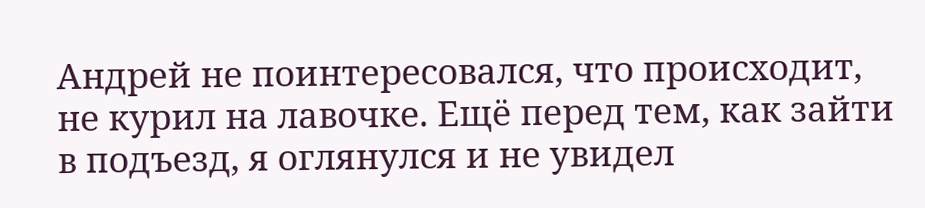Андрей не поинтересовался, что происходит, не курил на лавочке. Ещё перед тем, как зайти в подъезд, я оглянулся и не увидел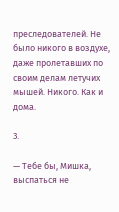преследователей. Не было никого в воздухе, даже пролетавших по своим делам летучих мышей. Никого. Как и дома.

3.

— Тебе бы, Мишка, выспаться не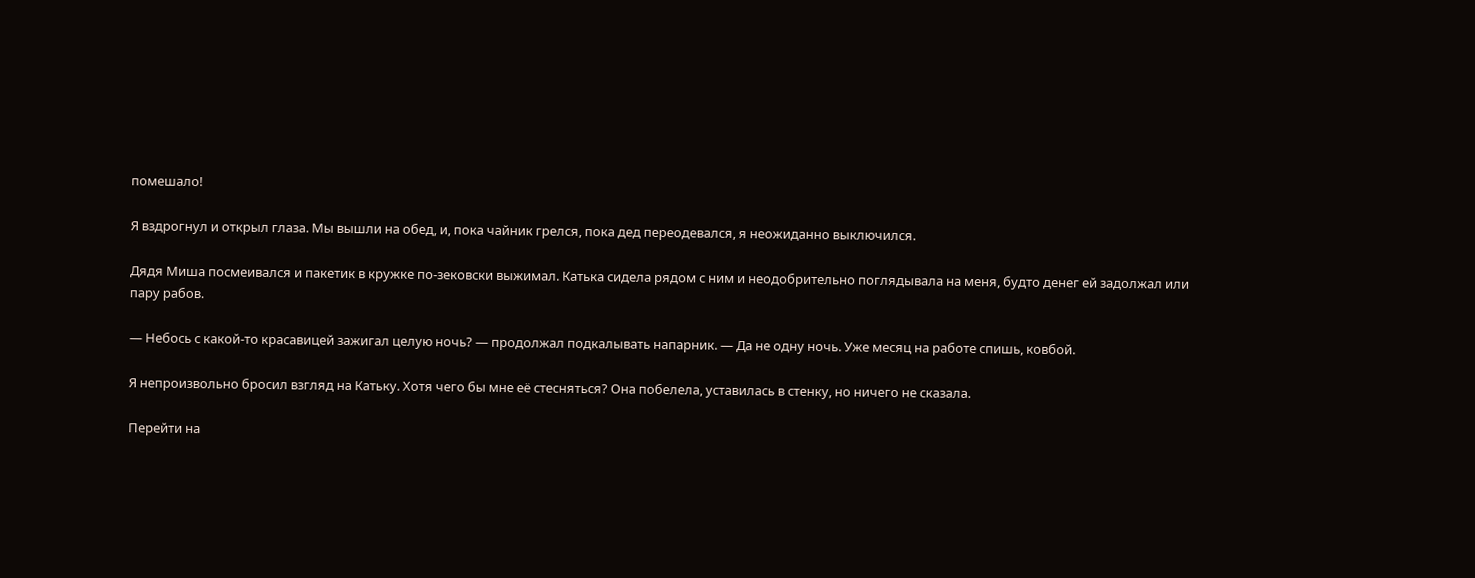помешало!

Я вздрогнул и открыл глаза. Мы вышли на обед, и, пока чайник грелся, пока дед переодевался, я неожиданно выключился.

Дядя Миша посмеивался и пакетик в кружке по-зековски выжимал. Катька сидела рядом с ним и неодобрительно поглядывала на меня, будто денег ей задолжал или пару рабов.

— Небось с какой-то красавицей зажигал целую ночь? — продолжал подкалывать напарник. — Да не одну ночь. Уже месяц на работе спишь, ковбой.

Я непроизвольно бросил взгляд на Катьку. Хотя чего бы мне её стесняться? Она побелела, уставилась в стенку, но ничего не сказала.

Перейти на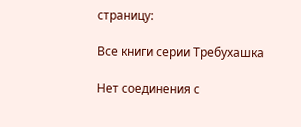страницу:

Все книги серии Требухашка

Нет соединения с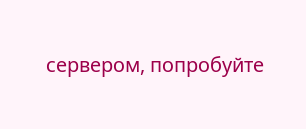сервером, попробуйте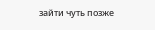зайти чуть позже